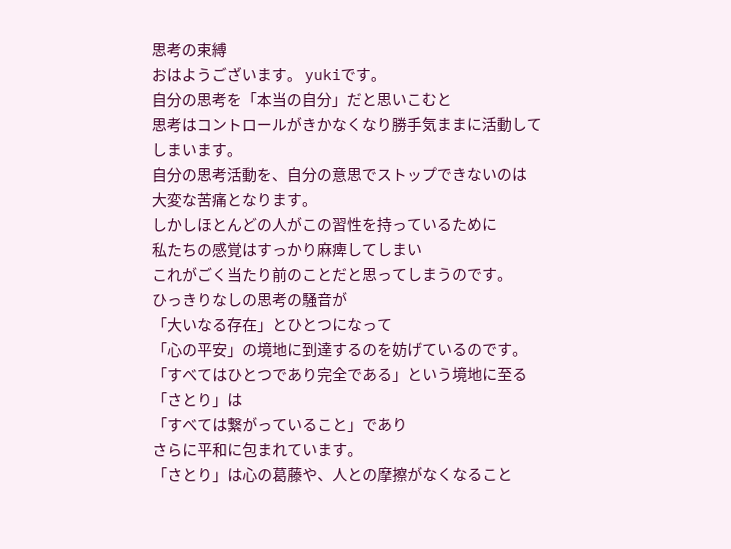思考の束縛
おはようございます。 yukiです。
自分の思考を「本当の自分」だと思いこむと
思考はコントロールがきかなくなり勝手気ままに活動してしまいます。
自分の思考活動を、自分の意思でストップできないのは
大変な苦痛となります。
しかしほとんどの人がこの習性を持っているために
私たちの感覚はすっかり麻痺してしまい
これがごく当たり前のことだと思ってしまうのです。
ひっきりなしの思考の騒音が
「大いなる存在」とひとつになって
「心の平安」の境地に到達するのを妨げているのです。
「すべてはひとつであり完全である」という境地に至る「さとり」は
「すべては繋がっていること」であり
さらに平和に包まれています。
「さとり」は心の葛藤や、人との摩擦がなくなること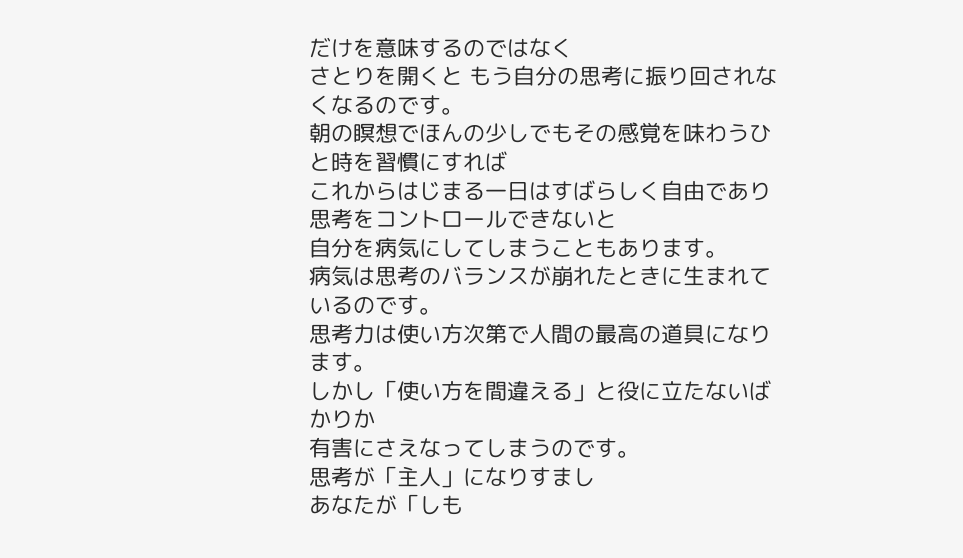だけを意味するのではなく
さとりを開くと もう自分の思考に振り回されなくなるのです。
朝の瞑想でほんの少しでもその感覚を味わうひと時を習慣にすれば
これからはじまる一日はすばらしく自由であり
思考をコントロールできないと
自分を病気にしてしまうこともあります。
病気は思考のバランスが崩れたときに生まれているのです。
思考力は使い方次第で人間の最高の道具になります。
しかし「使い方を間違える」と役に立たないばかりか
有害にさえなってしまうのです。
思考が「主人」になりすまし
あなたが「しも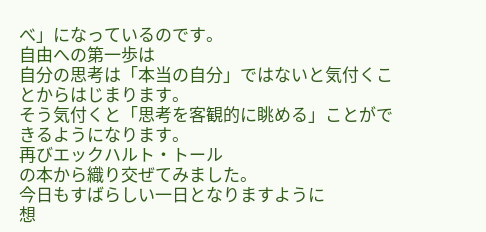べ」になっているのです。
自由への第一歩は
自分の思考は「本当の自分」ではないと気付くことからはじまります。
そう気付くと「思考を客観的に眺める」ことができるようになります。
再びエックハルト・トール
の本から織り交ぜてみました。
今日もすばらしい一日となりますように
想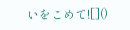いをこめて![]()